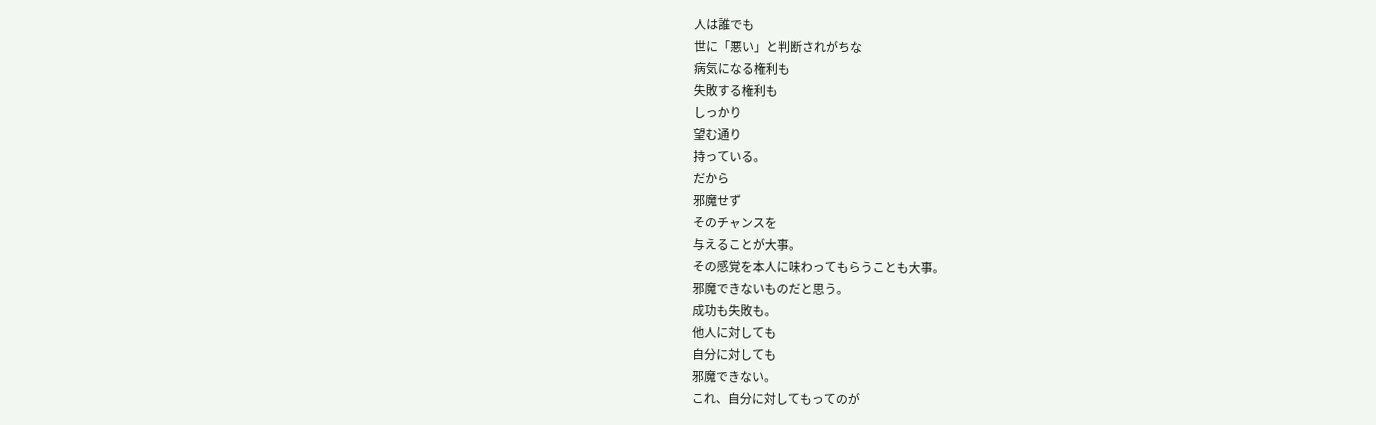人は誰でも
世に「悪い」と判断されがちな
病気になる権利も
失敗する権利も
しっかり
望む通り
持っている。
だから
邪魔せず
そのチャンスを
与えることが大事。
その感覚を本人に味わってもらうことも大事。
邪魔できないものだと思う。
成功も失敗も。
他人に対しても
自分に対しても
邪魔できない。
これ、自分に対してもってのが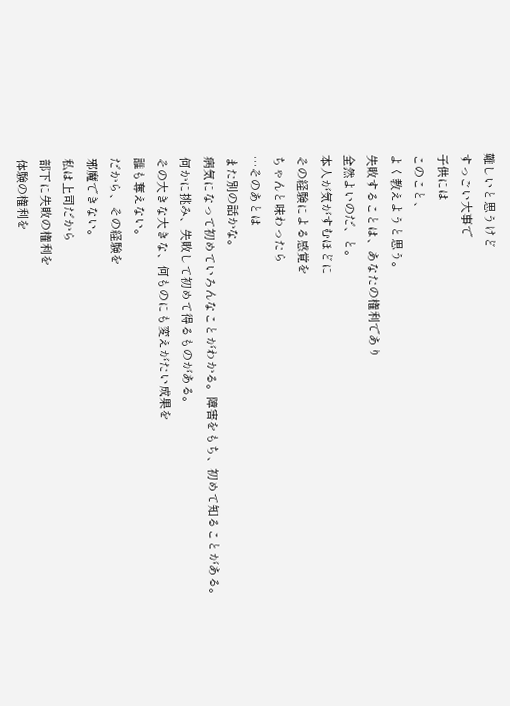難しいと思うけど
すっごい大事で
子供には
このこと、
よく教えようと思う。
失敗することは、あなたの権利であり
全然よいのだ、と。
本人が気がすむほどに
その経験による感覚を
ちゃんと味わったら
…そのあとは
また別の話かな。
病気になって初めていろんなことがわかる。障害をもち、初めて知ることがある。
何かに挑み、失敗して初めて得るものがある。
その大きな大きな、何ものにも変えがたい成果を
誰も奪えない。
だから、その経験を
邪魔できない。
私は上司だから
部下に失敗の権利を
体験の権利を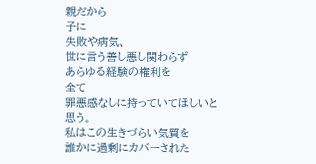親だから
子に
失敗や病気、
世に言う善し悪し関わらず
あらゆる経験の権利を
全て
罪悪感なしに持っていてほしいと
思う。
私はこの生きづらい気質を
誰かに過剰にカバーされた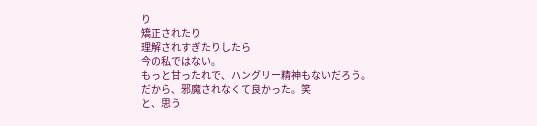り
矯正されたり
理解されすぎたりしたら
今の私ではない。
もっと甘ったれで、ハングリー精神もないだろう。
だから、邪魔されなくて良かった。笑
と、思う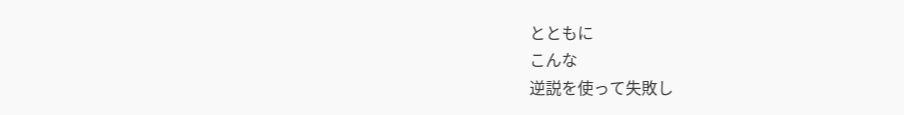とともに
こんな
逆説を使って失敗し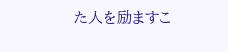た人を励ますこ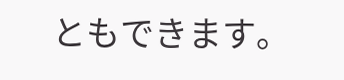ともできます。